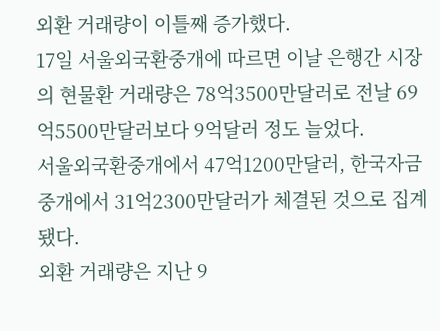외환 거래량이 이틀째 증가했다.
17일 서울외국환중개에 따르면 이날 은행간 시장의 현물환 거래량은 78억3500만달러로 전날 69억5500만달러보다 9억달러 정도 늘었다.
서울외국환중개에서 47억1200만달러, 한국자금중개에서 31억2300만달러가 체결된 것으로 집계됐다.
외환 거래량은 지난 9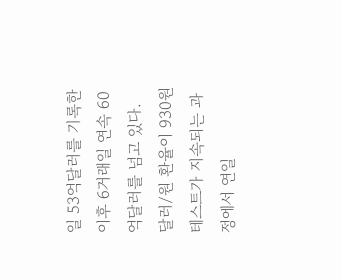일 53억달러를 기록한 이후 6거래일 연속 60억달러를 넘고 있다.
달러/원 환율이 930원 테스트가 지속되는 과정에서 연일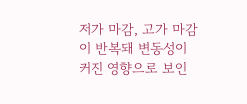저가 마감, 고가 마감이 반복돼 변동성이 커진 영향으로 보인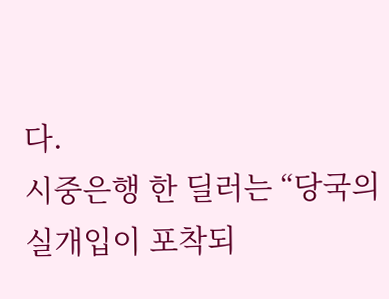다.
시중은행 한 딜러는 “당국의 실개입이 포착되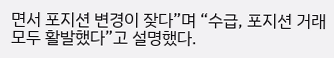면서 포지션 변경이 잦다”며 “수급, 포지션 거래 모두 활발했다”고 설명했다.